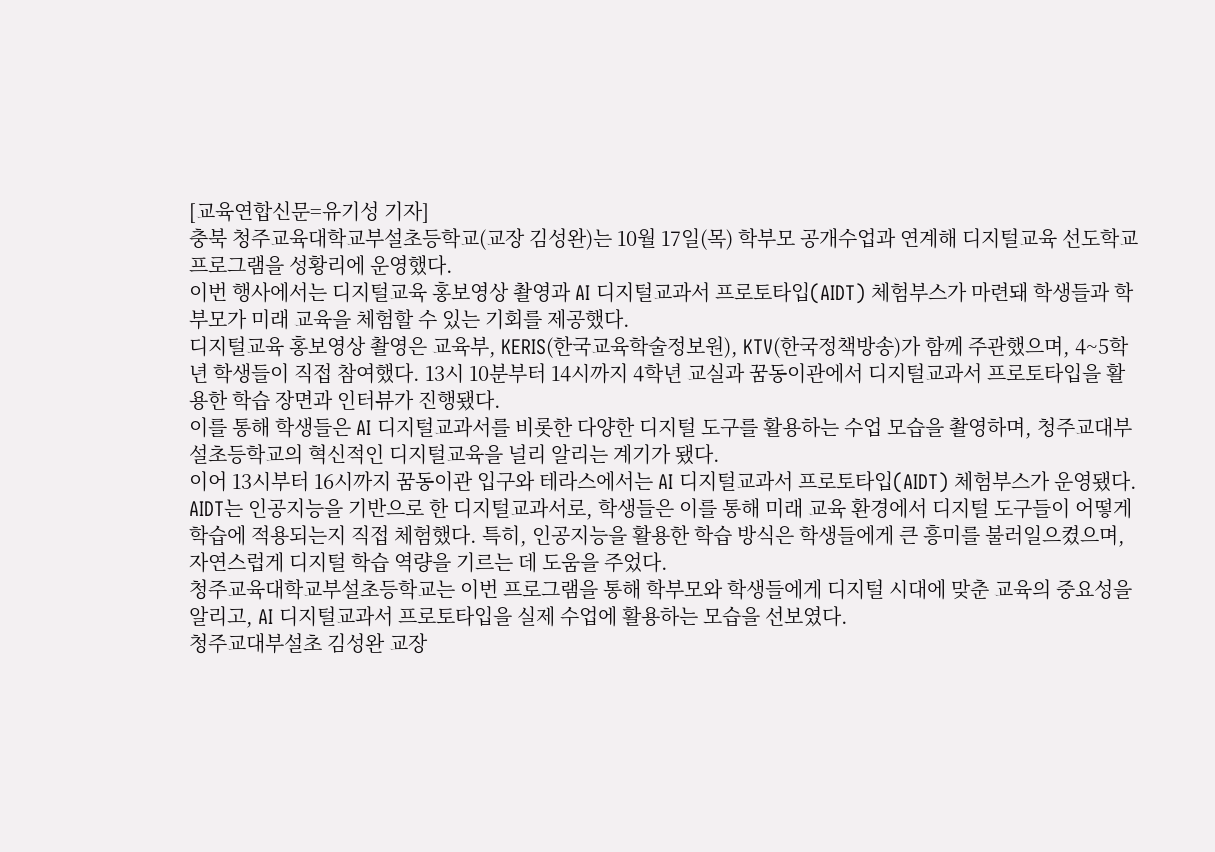[교육연합신문=유기성 기자]
충북 청주교육대학교부설초등학교(교장 김성완)는 10월 17일(목) 학부모 공개수업과 연계해 디지털교육 선도학교 프로그램을 성황리에 운영했다.
이번 행사에서는 디지털교육 홍보영상 촬영과 AI 디지털교과서 프로토타입(AIDT) 체험부스가 마련돼 학생들과 학부모가 미래 교육을 체험할 수 있는 기회를 제공했다.
디지털교육 홍보영상 촬영은 교육부, KERIS(한국교육학술정보원), KTV(한국정책방송)가 함께 주관했으며, 4~5학년 학생들이 직접 참여했다. 13시 10분부터 14시까지 4학년 교실과 꿈동이관에서 디지털교과서 프로토타입을 활용한 학습 장면과 인터뷰가 진행됐다.
이를 통해 학생들은 AI 디지털교과서를 비롯한 다양한 디지털 도구를 활용하는 수업 모습을 촬영하며, 청주교대부설초등학교의 혁신적인 디지털교육을 널리 알리는 계기가 됐다.
이어 13시부터 16시까지 꿈동이관 입구와 테라스에서는 AI 디지털교과서 프로토타입(AIDT) 체험부스가 운영됐다. AIDT는 인공지능을 기반으로 한 디지털교과서로, 학생들은 이를 통해 미래 교육 환경에서 디지털 도구들이 어떻게 학습에 적용되는지 직접 체험했다. 특히, 인공지능을 활용한 학습 방식은 학생들에게 큰 흥미를 불러일으켰으며, 자연스럽게 디지털 학습 역량을 기르는 데 도움을 주었다.
청주교육대학교부설초등학교는 이번 프로그램을 통해 학부모와 학생들에게 디지털 시대에 맞춘 교육의 중요성을 알리고, AI 디지털교과서 프로토타입을 실제 수업에 활용하는 모습을 선보였다.
청주교대부설초 김성완 교장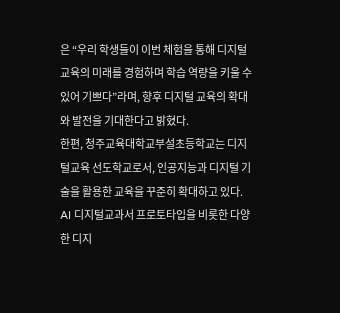은 “우리 학생들이 이번 체험을 통해 디지털 교육의 미래를 경험하며 학습 역량을 키울 수 있어 기쁘다”라며, 향후 디지털 교육의 확대와 발전을 기대한다고 밝혔다.
한편, 청주교육대학교부설초등학교는 디지털교육 선도학교로서, 인공지능과 디지털 기술을 활용한 교육을 꾸준히 확대하고 있다. AI 디지털교과서 프로토타입을 비롯한 다양한 디지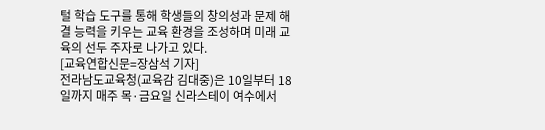털 학습 도구를 통해 학생들의 창의성과 문제 해결 능력을 키우는 교육 환경을 조성하며 미래 교육의 선두 주자로 나가고 있다.
[교육연합신문=장삼석 기자]
전라남도교육청(교육감 김대중)은 10일부터 18일까지 매주 목·금요일 신라스테이 여수에서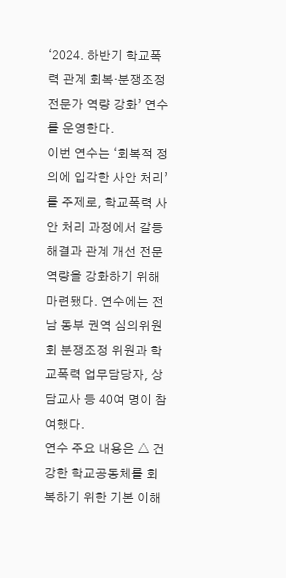‘2024. 하반기 학교폭력 관계 회복‧분쟁조정 전문가 역량 강화’ 연수를 운영한다.
이번 연수는 ‘회복적 정의에 입각한 사안 처리’를 주제로, 학교폭력 사안 처리 과정에서 갈등 해결과 관계 개선 전문역량을 강화하기 위해 마련됐다. 연수에는 전남 동부 권역 심의위원회 분쟁조정 위원과 학교폭력 업무담당자, 상담교사 등 40여 명이 참여했다.
연수 주요 내용은 △ 건강한 학교공동체를 회복하기 위한 기본 이해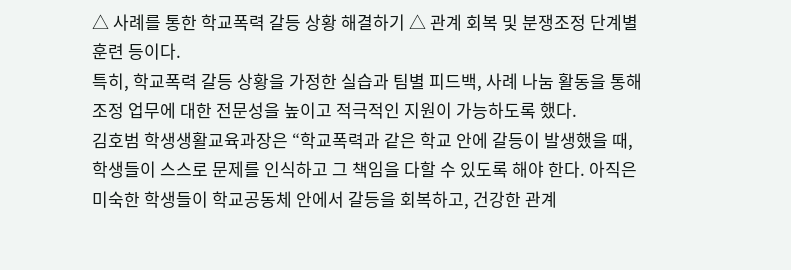△ 사례를 통한 학교폭력 갈등 상황 해결하기 △ 관계 회복 및 분쟁조정 단계별 훈련 등이다.
특히, 학교폭력 갈등 상황을 가정한 실습과 팀별 피드백, 사례 나눔 활동을 통해 조정 업무에 대한 전문성을 높이고 적극적인 지원이 가능하도록 했다.
김호범 학생생활교육과장은 “학교폭력과 같은 학교 안에 갈등이 발생했을 때, 학생들이 스스로 문제를 인식하고 그 책임을 다할 수 있도록 해야 한다. 아직은 미숙한 학생들이 학교공동체 안에서 갈등을 회복하고, 건강한 관계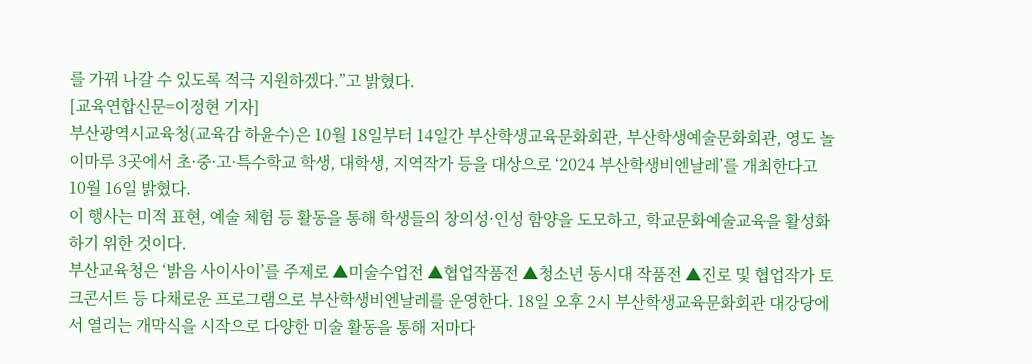를 가꿔 나갈 수 있도록 적극 지원하겠다.”고 밝혔다.
[교육연합신문=이정현 기자]
부산광역시교육청(교육감 하윤수)은 10월 18일부터 14일간 부산학생교육문화회관, 부산학생예술문화회관, 영도 놀이마루 3곳에서 초·중·고·특수학교 학생, 대학생, 지역작가 등을 대상으로 ‘2024 부산학생비엔날레’를 개최한다고 10월 16일 밝혔다.
이 행사는 미적 표현, 예술 체험 등 활동을 통해 학생들의 창의성·인성 함양을 도모하고, 학교문화예술교육을 활성화하기 위한 것이다.
부산교육청은 ‘밝음 사이사이’를 주제로 ▲미술수업전 ▲협업작품전 ▲청소년 동시대 작품전 ▲진로 및 협업작가 토크콘서트 등 다채로운 프로그램으로 부산학생비엔날레를 운영한다. 18일 오후 2시 부산학생교육문화회관 대강당에서 열리는 개막식을 시작으로 다양한 미술 활동을 통해 저마다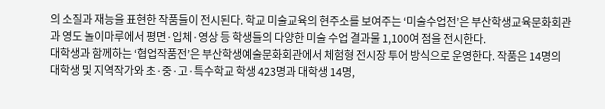의 소질과 재능을 표현한 작품들이 전시된다. 학교 미술교육의 현주소를 보여주는 ‘미술수업전’은 부산학생교육문화회관과 영도 놀이마루에서 평면·입체·영상 등 학생들의 다양한 미술 수업 결과물 1,100여 점을 전시한다.
대학생과 함께하는 ‘협업작품전’은 부산학생예술문화회관에서 체험형 전시장 투어 방식으로 운영한다. 작품은 14명의 대학생 및 지역작가와 초·중·고·특수학교 학생 423명과 대학생 14명,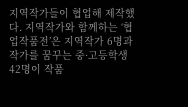지역작가들이 협업해 제작했다. 지역작가와 함께하는 ‘협업작품전’은 지역작가 6명과 작가를 꿈꾸는 중·고등학생 42명이 작품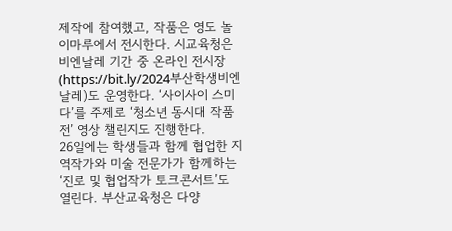제작에 참여했고, 작품은 영도 놀이마루에서 전시한다. 시교육청은 비엔날레 기간 중 온라인 전시장(https://bit.ly/2024부산학생비엔날레)도 운영한다. ‘사이사이 스미다’를 주제로 ‘청소년 동시대 작품전’ 영상 챌린지도 진행한다.
26일에는 학생들과 함께 협업한 지역작가와 미술 전문가가 함께하는 ‘진로 및 협업작가 토크콘서트’도 열린다. 부산교육청은 다양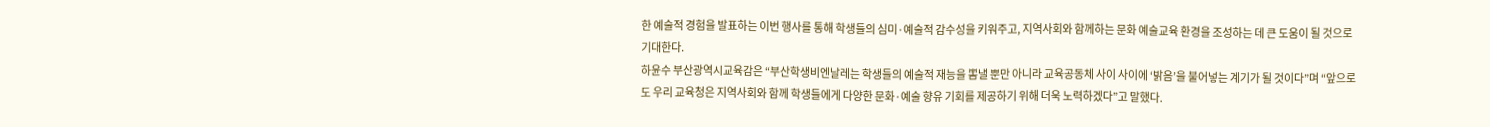한 예술적 경험을 발표하는 이번 행사를 통해 학생들의 심미·예술적 감수성을 키워주고, 지역사회와 함께하는 문화 예술교육 환경을 조성하는 데 큰 도움이 될 것으로 기대한다.
하윤수 부산광역시교육감은 “부산학생비엔날레는 학생들의 예술적 재능을 뽐낼 뿐만 아니라 교육공동체 사이 사이에 ‘밝음’을 불어넣는 계기가 될 것이다”며 “앞으로도 우리 교육청은 지역사회와 함께 학생들에게 다양한 문화·예술 향유 기회를 제공하기 위해 더욱 노력하겠다”고 말했다.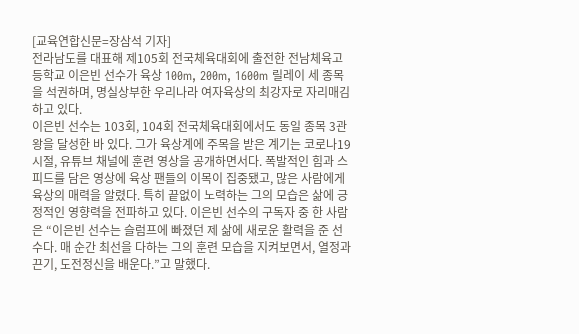[교육연합신문=장삼석 기자]
전라남도를 대표해 제105회 전국체육대회에 출전한 전남체육고등학교 이은빈 선수가 육상 100m, 200m, 1600m 릴레이 세 종목을 석권하며, 명실상부한 우리나라 여자육상의 최강자로 자리매김하고 있다.
이은빈 선수는 103회, 104회 전국체육대회에서도 동일 종목 3관왕을 달성한 바 있다. 그가 육상계에 주목을 받은 계기는 코로나19 시절, 유튜브 채널에 훈련 영상을 공개하면서다. 폭발적인 힘과 스피드를 담은 영상에 육상 팬들의 이목이 집중됐고, 많은 사람에게 육상의 매력을 알렸다. 특히 끝없이 노력하는 그의 모습은 삶에 긍정적인 영향력을 전파하고 있다. 이은빈 선수의 구독자 중 한 사람은 “이은빈 선수는 슬럼프에 빠졌던 제 삶에 새로운 활력을 준 선수다. 매 순간 최선을 다하는 그의 훈련 모습을 지켜보면서, 열정과 끈기, 도전정신을 배운다.”고 말했다.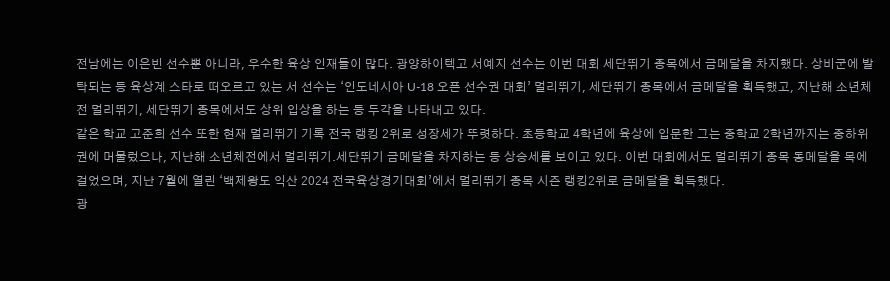전남에는 이은빈 선수뿐 아니라, 우수한 육상 인재들이 많다. 광양하이텍고 서예지 선수는 이번 대회 세단뛰기 종목에서 금메달을 차지했다. 상비군에 발탁되는 등 육상계 스타로 떠오르고 있는 서 선수는 ‘인도네시아 U-18 오픈 선수권 대회’ 멀리뛰기, 세단뛰기 종목에서 금메달을 획득했고, 지난해 소년체전 멀리뛰기, 세단뛰기 종목에서도 상위 입상을 하는 등 두각을 나타내고 있다.
같은 학교 고준희 선수 또한 현재 멀리뛰기 기록 전국 랭킹 2위로 성장세가 뚜렷하다. 초등학교 4학년에 육상에 입문한 그는 중학교 2학년까지는 중하위권에 머물렀으나, 지난해 소년체전에서 멀리뛰기․세단뛰기 금메달을 차지하는 등 상승세를 보이고 있다. 이번 대회에서도 멀리뛰기 종목 동메달을 목에 걸었으며, 지난 7월에 열린 ‘백제왕도 익산 2024 전국육상경기대회’에서 멀리뛰기 종목 시즌 랭킹2위로 금메달을 획득했다.
광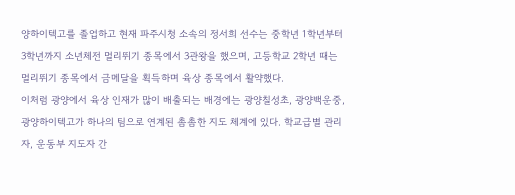양하이텍고를 졸업하고 현재 파주시청 소속의 정서희 선수는 중학년 1학년부터 3학년까지 소년체전 멀리뛰기 종목에서 3관왕을 했으며, 고등학교 2학년 때는 멀리뛰기 종목에서 금메달을 획득하며 육상 종목에서 활약했다.
이처럼 광양에서 육상 인재가 많이 배출되는 배경에는 광양칠성초, 광양백운중, 광양하이텍고가 하나의 팀으로 연계된 촘촘한 지도 체계에 있다. 학교급별 관리자, 운동부 지도자 간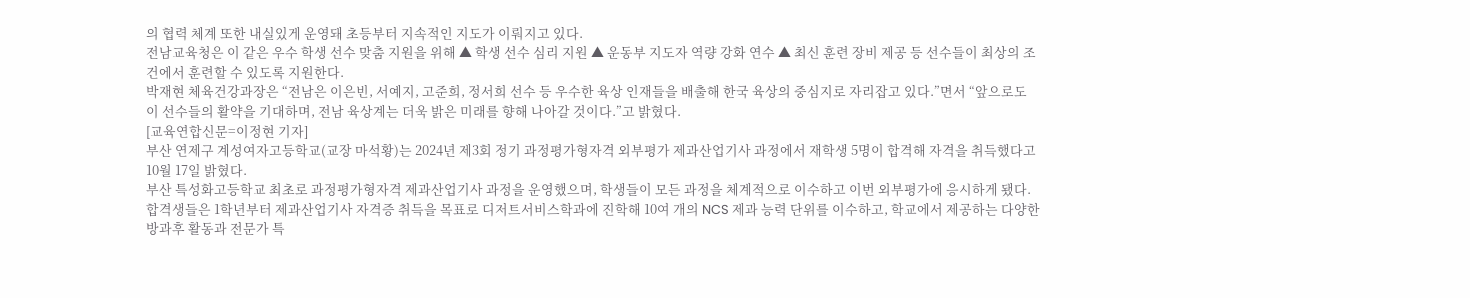의 협력 체계 또한 내실있게 운영돼 초등부터 지속적인 지도가 이뤄지고 있다.
전남교육청은 이 같은 우수 학생 선수 맞춤 지원을 위해 ▲ 학생 선수 심리 지원 ▲ 운동부 지도자 역량 강화 연수 ▲ 최신 훈련 장비 제공 등 선수들이 최상의 조건에서 훈련할 수 있도록 지원한다.
박재현 체육건강과장은 “전남은 이은빈, 서예지, 고준희, 정서희 선수 등 우수한 육상 인재들을 배출해 한국 육상의 중심지로 자리잡고 있다.”면서 “앞으로도 이 선수들의 활약을 기대하며, 전남 육상계는 더욱 밝은 미래를 향해 나아갈 것이다.”고 밝혔다.
[교육연합신문=이정현 기자]
부산 연제구 계성여자고등학교(교장 마석황)는 2024년 제3회 정기 과정평가형자격 외부평가 제과산업기사 과정에서 재학생 5명이 합격해 자격을 취득했다고 10월 17일 밝혔다.
부산 특성화고등학교 최초로 과정평가형자격 제과산업기사 과정을 운영했으며, 학생들이 모든 과정을 체계적으로 이수하고 이번 외부평가에 응시하게 됐다.
합격생들은 1학년부터 제과산업기사 자격증 취득을 목표로 디저트서비스학과에 진학해 10여 개의 NCS 제과 능력 단위를 이수하고, 학교에서 제공하는 다양한 방과후 활동과 전문가 특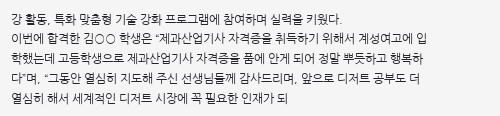강 활동, 특화 맞춤형 기술 강화 프로그램에 참여하며 실력을 키웠다.
이번에 합격한 김○○ 학생은 “제과산업기사 자격증을 취득하기 위해서 계성여고에 입학했는데 고등학생으로 제과산업기사 자격증을 품에 안게 되어 정말 뿌듯하고 행복하다”며, “그동안 열심히 지도해 주신 선생님들께 감사드리며, 앞으로 디저트 공부도 더 열심히 해서 세계적인 디저트 시장에 꼭 필요한 인재가 되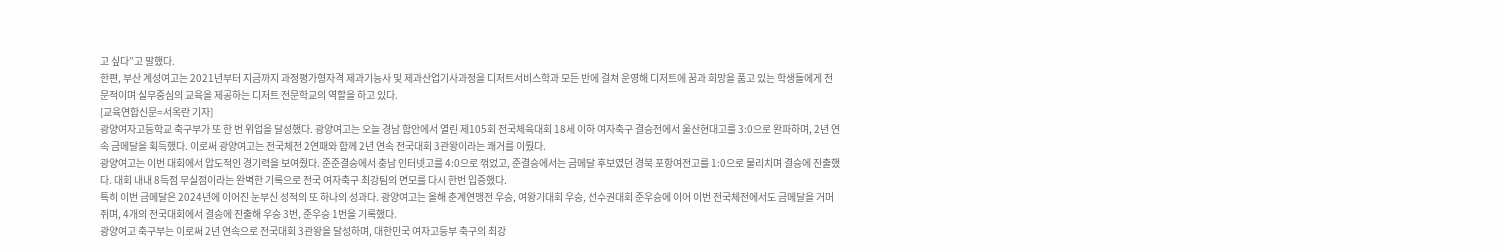고 싶다”고 말했다.
한편, 부산 계성여고는 2021년부터 지금까지 과정평가형자격 제과기능사 및 제과산업기사과정을 디저트서비스학과 모든 반에 걸쳐 운영해 디저트에 꿈과 희망을 품고 있는 학생들에게 전문적이며 실무중심의 교육을 제공하는 디저트 전문학교의 역할을 하고 있다.
[교육연합신문=서옥란 기자]
광양여자고등학교 축구부가 또 한 번 위업을 달성했다. 광양여고는 오늘 경남 함안에서 열린 제105회 전국체육대회 18세 이하 여자축구 결승전에서 울산현대고를 3:0으로 완파하며, 2년 연속 금메달을 획득했다. 이로써 광양여고는 전국체전 2연패와 함께 2년 연속 전국대회 3관왕이라는 쾌거를 이뤘다.
광양여고는 이번 대회에서 압도적인 경기력을 보여줬다. 준준결승에서 충남 인터넷고를 4:0으로 꺾었고, 준결승에서는 금메달 후보였던 경북 포항여전고를 1:0으로 물리치며 결승에 진출했다. 대회 내내 8득점 무실점이라는 완벽한 기록으로 전국 여자축구 최강팀의 면모를 다시 한번 입증했다.
특히 이번 금메달은 2024년에 이어진 눈부신 성적의 또 하나의 성과다. 광양여고는 올해 춘계연맹전 우승, 여왕기대회 우승, 선수권대회 준우승에 이어 이번 전국체전에서도 금메달을 거머쥐며, 4개의 전국대회에서 결승에 진출해 우승 3번, 준우승 1번을 기록했다.
광양여고 축구부는 이로써 2년 연속으로 전국대회 3관왕을 달성하며, 대한민국 여자고등부 축구의 최강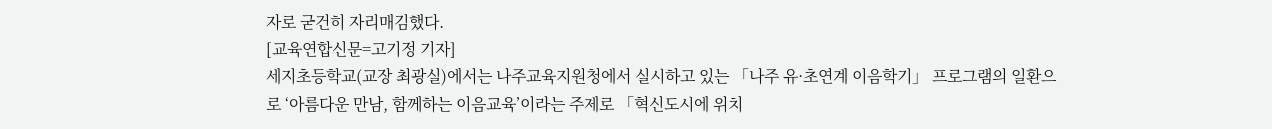자로 굳건히 자리매김했다.
[교육연합신문=고기정 기자]
세지초등학교(교장 최광실)에서는 나주교육지원청에서 실시하고 있는 「나주 유·초연계 이음학기」 프로그램의 일환으로 ‘아름다운 만남, 함께하는 이음교육’이라는 주제로 「혁신도시에 위치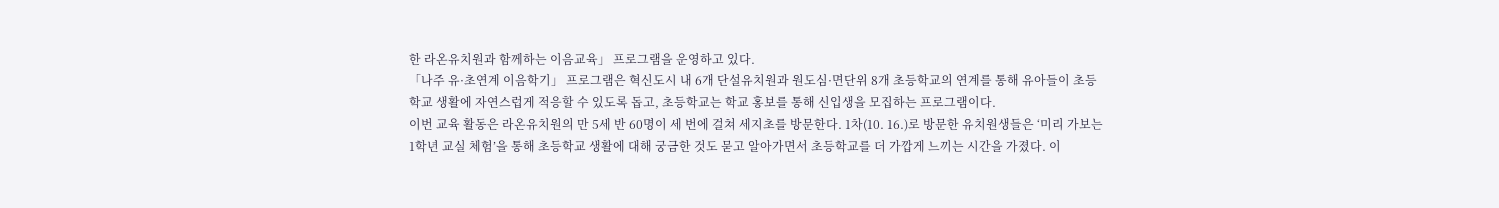한 라온유치원과 함께하는 이음교육」 프로그램을 운영하고 있다.
「나주 유·초연계 이음학기」 프로그램은 혁신도시 내 6개 단설유치원과 원도심·면단위 8개 초등학교의 연계를 통해 유아들이 초등학교 생활에 자연스럽게 적응할 수 있도록 돕고, 초등학교는 학교 홍보를 통해 신입생을 모집하는 프로그램이다.
이번 교육 활동은 라온유치원의 만 5세 반 60명이 세 번에 걸쳐 세지초를 방문한다. 1차(10. 16.)로 방문한 유치원생들은 ‘미리 가보는 1학년 교실 체험’을 통해 초등학교 생활에 대해 궁금한 것도 묻고 알아가면서 초등학교를 더 가깝게 느끼는 시간을 가졌다. 이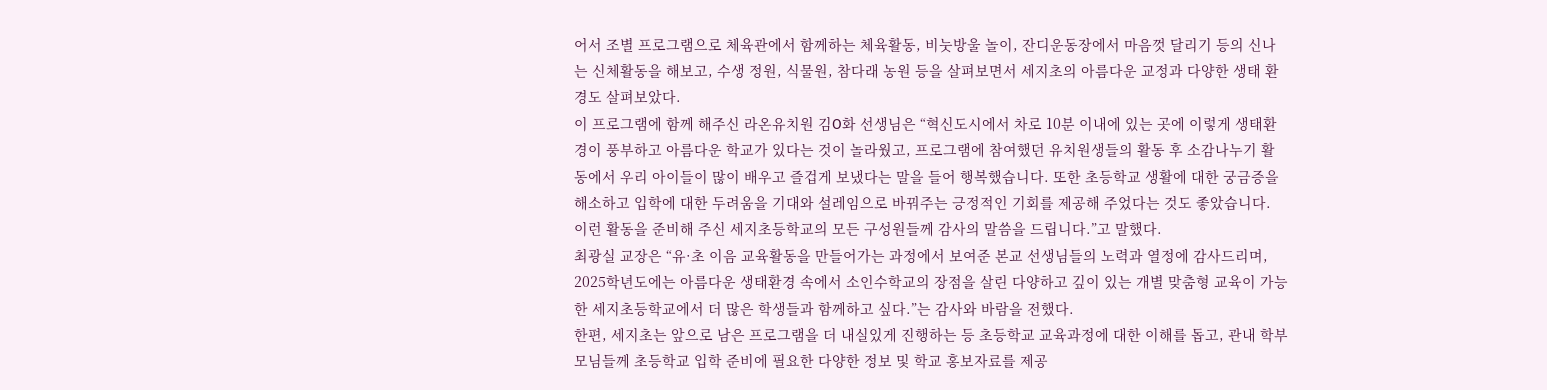어서 조별 프로그램으로 체육관에서 함께하는 체육활동, 비눗방울 놀이, 잔디운동장에서 마음껏 달리기 등의 신나는 신체활동을 해보고, 수생 정원, 식물원, 참다래 농원 등을 살펴보면서 세지초의 아름다운 교정과 다양한 생태 환경도 살펴보았다.
이 프로그램에 함께 해주신 라온유치원 김O화 선생님은 “혁신도시에서 차로 10분 이내에 있는 곳에 이렇게 생태환경이 풍부하고 아름다운 학교가 있다는 것이 놀라웠고, 프로그램에 참여했던 유치원생들의 활동 후 소감나누기 활동에서 우리 아이들이 많이 배우고 즐겁게 보냈다는 말을 들어 행복했습니다. 또한 초등학교 생활에 대한 궁금증을 해소하고 입학에 대한 두려움을 기대와 설레임으로 바꿔주는 긍정적인 기회를 제공해 주었다는 것도 좋았습니다. 이런 활동을 준비해 주신 세지초등학교의 모든 구성원들께 감사의 말씀을 드립니다.”고 말했다.
최광실 교장은 “유·초 이음 교육활동을 만들어가는 과정에서 보여준 본교 선생님들의 노력과 열정에 감사드리며, 2025학년도에는 아름다운 생태환경 속에서 소인수학교의 장점을 살린 다양하고 깊이 있는 개별 맞춤형 교육이 가능한 세지초등학교에서 더 많은 학생들과 함께하고 싶다.”는 감사와 바람을 전했다.
한편, 세지초는 앞으로 남은 프로그램을 더 내실있게 진행하는 등 초등학교 교육과정에 대한 이해를 돕고, 관내 학부모님들께 초등학교 입학 준비에 필요한 다양한 정보 및 학교 홍보자료를 제공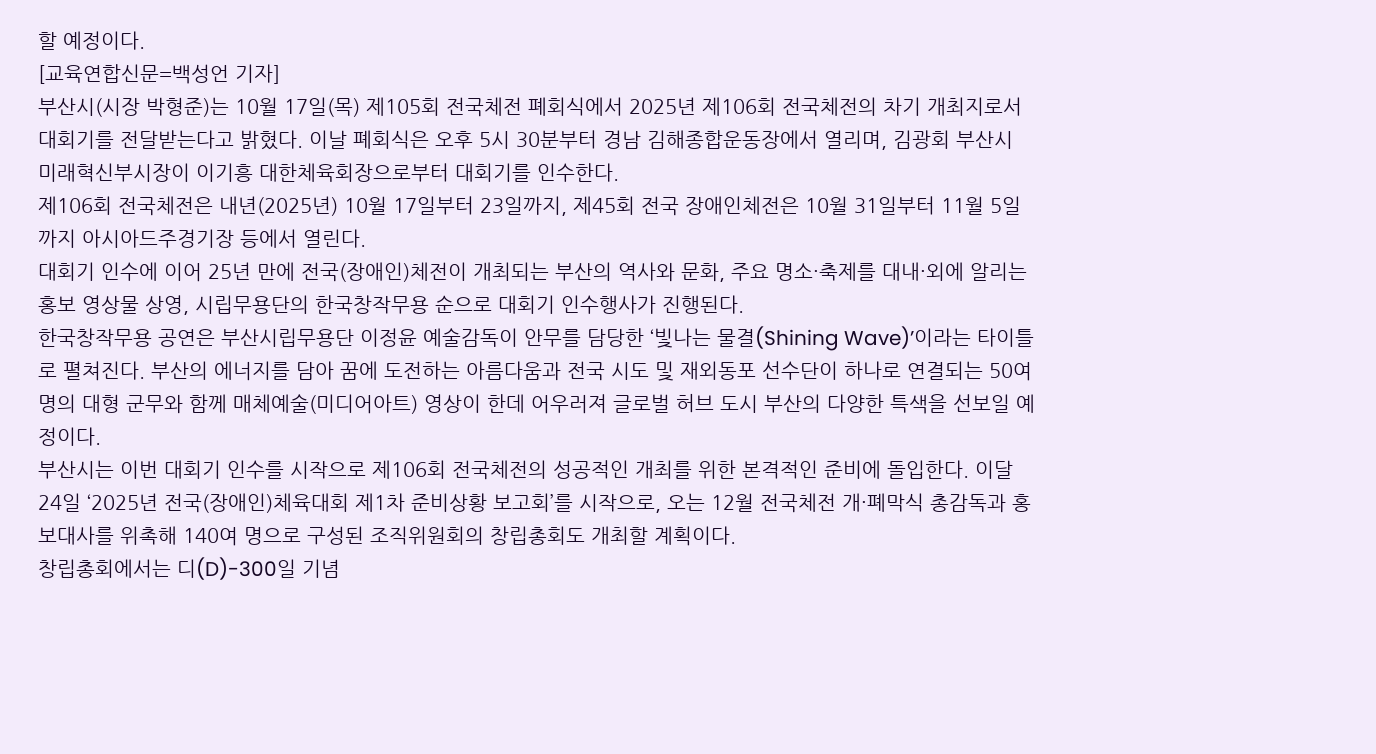할 예정이다.
[교육연합신문=백성언 기자]
부산시(시장 박형준)는 10월 17일(목) 제105회 전국체전 폐회식에서 2025년 제106회 전국체전의 차기 개최지로서 대회기를 전달받는다고 밝혔다. 이날 폐회식은 오후 5시 30분부터 경남 김해종합운동장에서 열리며, 김광회 부산시 미래혁신부시장이 이기흥 대한체육회장으로부터 대회기를 인수한다.
제106회 전국체전은 내년(2025년) 10월 17일부터 23일까지, 제45회 전국 장애인체전은 10월 31일부터 11월 5일까지 아시아드주경기장 등에서 열린다.
대회기 인수에 이어 25년 만에 전국(장애인)체전이 개최되는 부산의 역사와 문화, 주요 명소·축제를 대내·외에 알리는 홍보 영상물 상영, 시립무용단의 한국창작무용 순으로 대회기 인수행사가 진행된다.
한국창작무용 공연은 부산시립무용단 이정윤 예술감독이 안무를 담당한 ‘빛나는 물결(Shining Wave)’이라는 타이틀로 펼쳐진다. 부산의 에너지를 담아 꿈에 도전하는 아름다움과 전국 시도 및 재외동포 선수단이 하나로 연결되는 50여 명의 대형 군무와 함께 매체예술(미디어아트) 영상이 한데 어우러져 글로벌 허브 도시 부산의 다양한 특색을 선보일 예정이다.
부산시는 이번 대회기 인수를 시작으로 제106회 전국체전의 성공적인 개최를 위한 본격적인 준비에 돌입한다. 이달 24일 ‘2025년 전국(장애인)체육대회 제1차 준비상황 보고회’를 시작으로, 오는 12월 전국체전 개·폐막식 총감독과 홍보대사를 위촉해 140여 명으로 구성된 조직위원회의 창립총회도 개최할 계획이다.
창립총회에서는 디(D)-300일 기념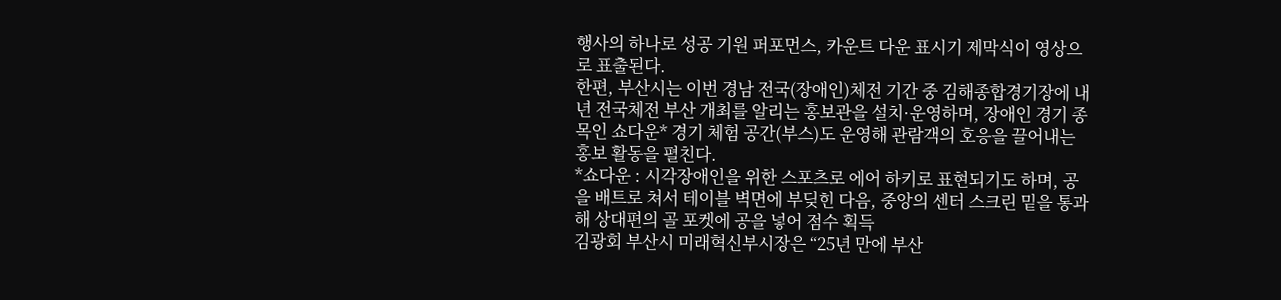행사의 하나로 성공 기원 퍼포먼스, 카운트 다운 표시기 제막식이 영상으로 표출된다.
한편, 부산시는 이번 경남 전국(장애인)체전 기간 중 김해종합경기장에 내년 전국체전 부산 개최를 알리는 홍보관을 설치·운영하며, 장애인 경기 종목인 쇼다운* 경기 체험 공간(부스)도 운영해 관람객의 호응을 끌어내는 홍보 활동을 펼친다.
*쇼다운 : 시각장애인을 위한 스포츠로 에어 하키로 표현되기도 하며, 공을 배트로 쳐서 테이블 벽면에 부딪힌 다음, 중앙의 센터 스크린 밑을 통과해 상대편의 골 포켓에 공을 넣어 점수 획득
김광회 부산시 미래혁신부시장은 “25년 만에 부산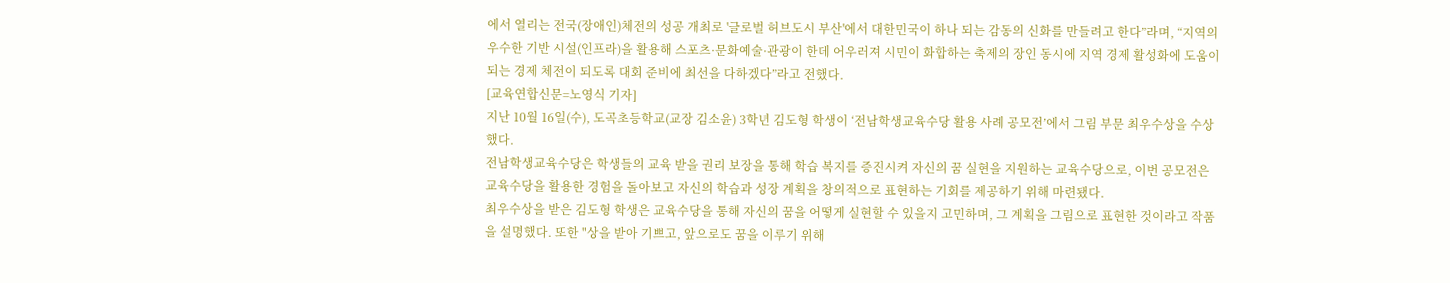에서 열리는 전국(장애인)체전의 성공 개최로 '글로벌 허브도시 부산'에서 대한민국이 하나 되는 감동의 신화를 만들려고 한다”라며, “지역의 우수한 기반 시설(인프라)을 활용해 스포츠·문화예술·관광이 한데 어우러져 시민이 화합하는 축제의 장인 동시에 지역 경제 활성화에 도움이 되는 경제 체전이 되도록 대회 준비에 최선을 다하겠다”라고 전했다.
[교육연합신문=노영식 기자]
지난 10월 16일(수), 도곡초등학교(교장 김소윤) 3학년 김도형 학생이 ‘전남학생교육수당 활용 사례 공모전’에서 그림 부문 최우수상을 수상했다.
전남학생교육수당은 학생들의 교육 받을 권리 보장을 통해 학습 복지를 증진시켜 자신의 꿈 실현을 지원하는 교육수당으로, 이번 공모전은 교육수당을 활용한 경험을 돌아보고 자신의 학습과 성장 계획을 창의적으로 표현하는 기회를 제공하기 위해 마련됐다.
최우수상을 받은 김도형 학생은 교육수당을 통해 자신의 꿈을 어떻게 실현할 수 있을지 고민하며, 그 계획을 그림으로 표현한 것이라고 작품을 설명했다. 또한 "상을 받아 기쁘고, 앞으로도 꿈을 이루기 위해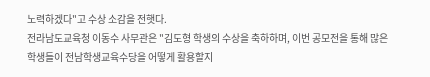노력하겠다"고 수상 소감을 전햇다.
전라남도교육청 이동수 사무관은 "김도형 학생의 수상을 축하하며, 이번 공모전을 통해 많은 학생들이 전남학생교육수당을 어떻게 활용할지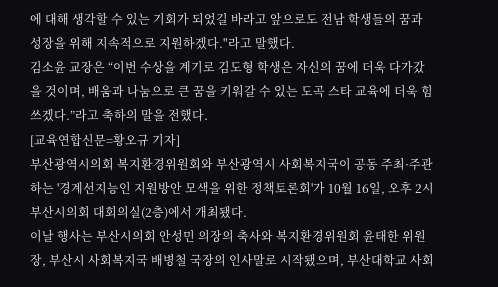에 대해 생각할 수 있는 기회가 되었길 바라고 앞으로도 전남 학생들의 꿈과 성장을 위해 지속적으로 지원하겠다."라고 말했다.
김소윤 교장은 “이번 수상을 계기로 김도형 학생은 자신의 꿈에 더욱 다가갔을 것이며, 배움과 나눔으로 큰 꿈을 키워갈 수 있는 도곡 스타 교육에 더욱 힘쓰겠다.”라고 축하의 말을 전했다.
[교육연합신문=황오규 기자]
부산광역시의회 복지환경위원회와 부산광역시 사회복지국이 공동 주최·주관하는 '경계선지능인 지원방안 모색을 위한 정책토론회'가 10월 16일, 오후 2시 부산시의회 대회의실(2층)에서 개최됐다.
이날 행사는 부산시의회 안성민 의장의 축사와 복지환경위원회 윤태한 위원장, 부산시 사회복지국 배병철 국장의 인사말로 시작됐으며, 부산대학교 사회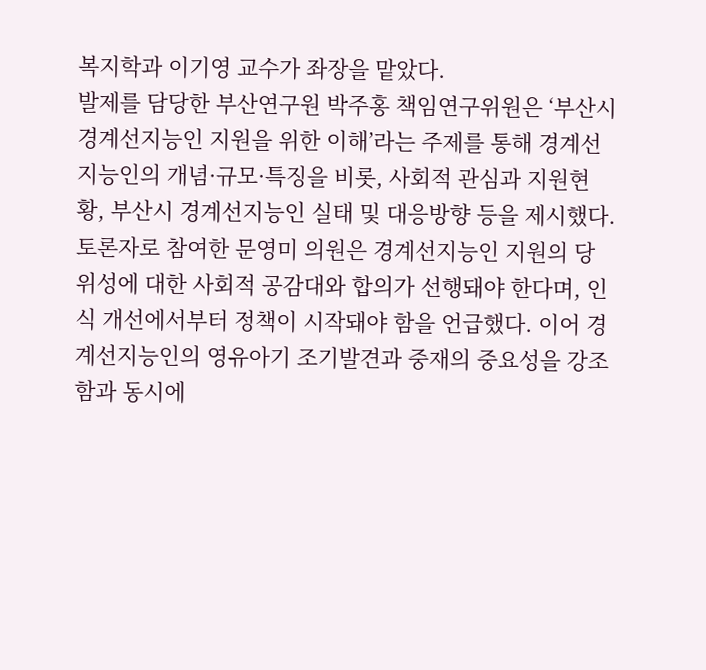복지학과 이기영 교수가 좌장을 맡았다.
발제를 담당한 부산연구원 박주홍 책임연구위원은 ‘부산시 경계선지능인 지원을 위한 이해’라는 주제를 통해 경계선지능인의 개념·규모·특징을 비롯, 사회적 관심과 지원현황, 부산시 경계선지능인 실태 및 대응방향 등을 제시했다.
토론자로 참여한 문영미 의원은 경계선지능인 지원의 당위성에 대한 사회적 공감대와 합의가 선행돼야 한다며, 인식 개선에서부터 정책이 시작돼야 함을 언급했다. 이어 경계선지능인의 영유아기 조기발견과 중재의 중요성을 강조함과 동시에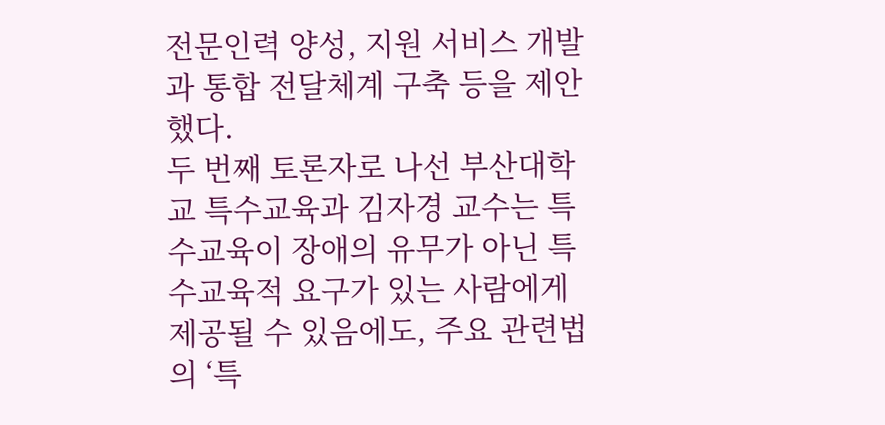전문인력 양성, 지원 서비스 개발과 통합 전달체계 구축 등을 제안했다.
두 번째 토론자로 나선 부산대학교 특수교육과 김자경 교수는 특수교육이 장애의 유무가 아닌 특수교육적 요구가 있는 사람에게 제공될 수 있음에도, 주요 관련법의 ‘특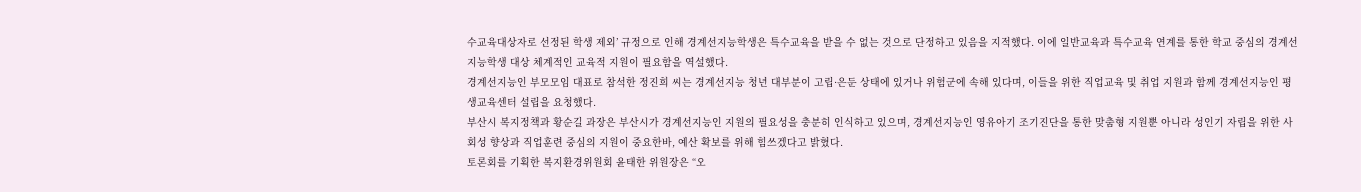수교육대상자로 선정된 학생 제외’ 규정으로 인해 경계선지능학생은 특수교육을 받을 수 없는 것으로 단정하고 있음을 지적했다. 이에 일반교육과 특수교육 연계를 통한 학교 중심의 경계선지능학생 대상 체계적인 교육적 지원이 필요함을 역설했다.
경계선지능인 부모모임 대표로 참석한 정진희 씨는 경계선지능 청년 대부분이 고립·은둔 상태에 있거나 위험군에 속해 있다며, 이들을 위한 직업교육 및 취업 지원과 함께 경계선지능인 평생교육센터 설립을 요청했다.
부산시 복지정책과 황순길 과장은 부산시가 경계선지능인 지원의 필요성을 충분히 인식하고 있으며, 경계선지능인 영유아기 조기진단을 통한 맞춤형 지원뿐 아니라 성인기 자립을 위한 사회성 향상과 직업훈련 중심의 지원이 중요한바, 예산 확보를 위해 힘쓰겠다고 밝혔다.
토론회를 기획한 복지환경위원회 윤태한 위원장은 “오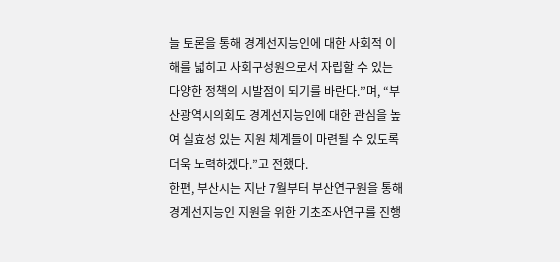늘 토론을 통해 경계선지능인에 대한 사회적 이해를 넓히고 사회구성원으로서 자립할 수 있는 다양한 정책의 시발점이 되기를 바란다.”며, “부산광역시의회도 경계선지능인에 대한 관심을 높여 실효성 있는 지원 체계들이 마련될 수 있도록 더욱 노력하겠다.”고 전했다.
한편, 부산시는 지난 7월부터 부산연구원을 통해 경계선지능인 지원을 위한 기초조사연구를 진행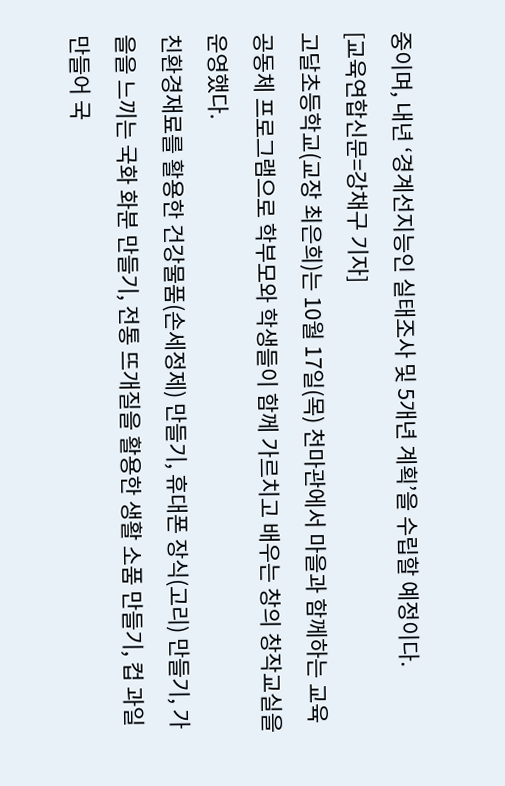중이며, 내년 ‘경계선지능인 실태조사 및 5개년 계획’을 수립할 예정이다.
[교육연합신문=강채구 기자]
고달초등학교(교장 최은희)는 10월 17일(목) 천마관에서 마을과 함께하는 교육공동체 프로그램으로 학부모와 학생들이 함께 가르치고 배우는 창의 창작교실을 운영했다.
친환경재료를 활용한 건강물품(손세정제) 만들기, 휴대폰 장식(고리) 만들기, 가을을 느끼는 국화 화분 만들기, 전통 뜨개질을 활용한 생활 소품 만들기, 컵 과일 만들어 국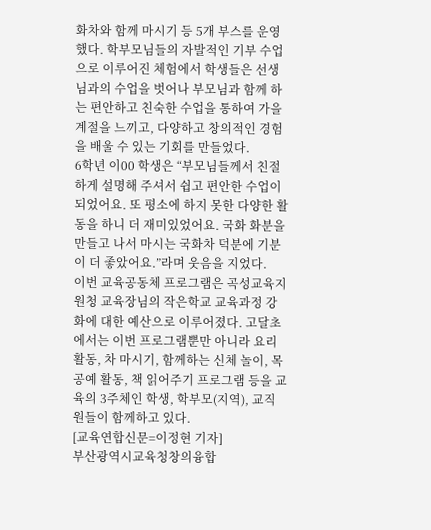화차와 함께 마시기 등 5개 부스를 운영했다. 학부모님들의 자발적인 기부 수업으로 이루어진 체험에서 학생들은 선생님과의 수업을 벗어나 부모님과 함께 하는 편안하고 친숙한 수업을 통하여 가을 계절을 느끼고, 다양하고 창의적인 경험을 배울 수 있는 기회를 만들었다.
6학년 이00 학생은 “부모님들께서 친절하게 설명해 주셔서 쉽고 편안한 수업이 되었어요. 또 평소에 하지 못한 다양한 활동을 하니 더 재미있었어요. 국화 화분을 만들고 나서 마시는 국화차 덕분에 기분이 더 좋았어요.”라며 웃음을 지었다.
이번 교육공동체 프로그램은 곡성교육지원청 교육장님의 작은학교 교육과정 강화에 대한 예산으로 이루어졌다. 고달초에서는 이번 프로그램뿐만 아니라 요리 활동, 차 마시기, 함께하는 신체 놀이, 목공예 활동, 책 읽어주기 프로그램 등을 교육의 3주체인 학생, 학부모(지역), 교직원들이 함께하고 있다.
[교육연합신문=이정현 기자]
부산광역시교육청창의융합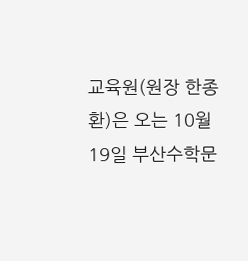교육원(원장 한종환)은 오는 10월 19일 부산수학문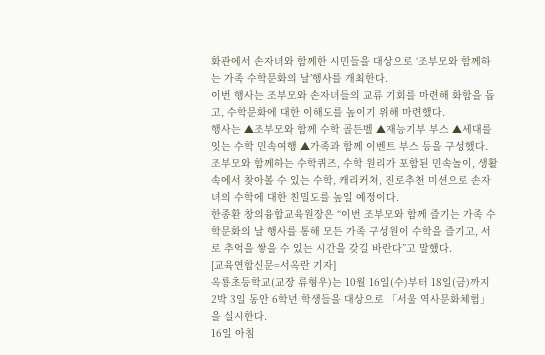화관에서 손자녀와 함께한 시민들을 대상으로 ‘조부모와 함께하는 가족 수학문화의 날’행사를 개최한다.
이번 행사는 조부모와 손자녀들의 교류 기회를 마련해 화합을 돕고, 수학문화에 대한 이해도를 높이기 위해 마련했다.
행사는 ▲조부모와 함께 수학 골든벨 ▲재능기부 부스 ▲세대를 잇는 수학 민속여행 ▲가족과 함께 이벤트 부스 등을 구성했다.
조부모와 함께하는 수학퀴즈, 수학 원리가 포함된 민속놀이, 생활 속에서 찾아볼 수 있는 수학, 캐리커쳐, 진로추천 미션으로 손자녀의 수학에 대한 친밀도를 높일 예정이다.
한종환 창의융합교육원장은 “이번 조부모와 함께 즐기는 가족 수학문화의 날 행사를 통해 모든 가족 구성원이 수학을 즐기고, 서로 추억을 쌓을 수 있는 시간을 갖길 바란다”고 말했다.
[교육연합신문=서옥란 기자]
옥룡초등학교(교장 류형우)는 10월 16일(수)부터 18일(금)까지 2박 3일 동안 6학년 학생들을 대상으로 「서울 역사문화체험」을 실시한다.
16일 아침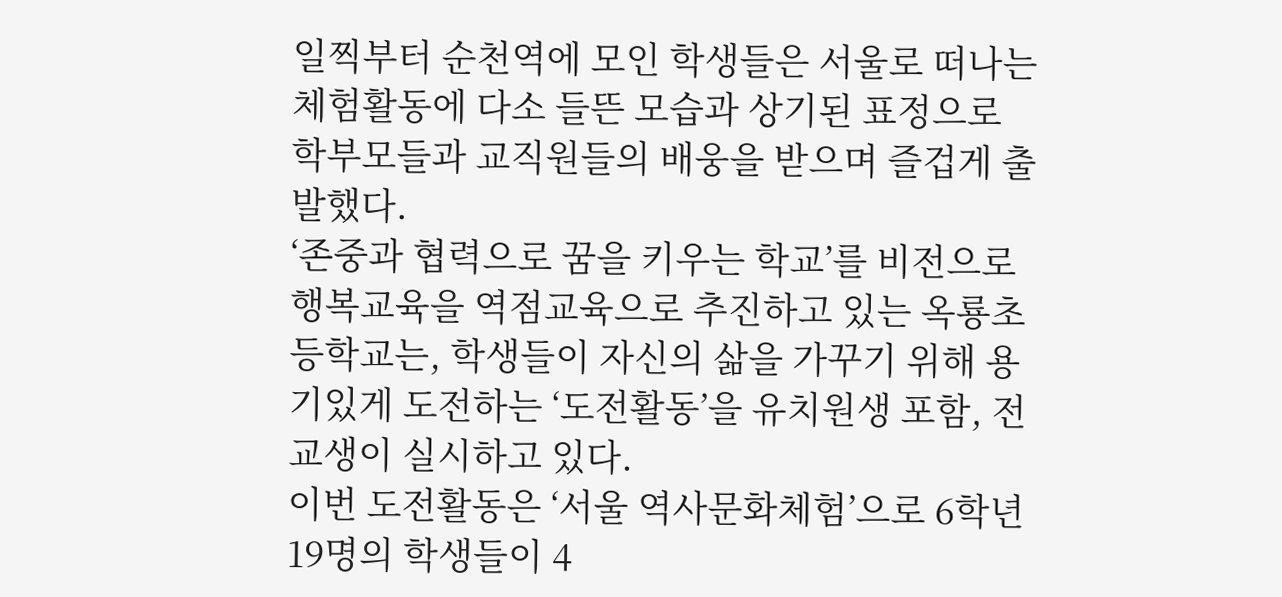일찍부터 순천역에 모인 학생들은 서울로 떠나는 체험활동에 다소 들뜬 모습과 상기된 표정으로 학부모들과 교직원들의 배웅을 받으며 즐겁게 출발했다.
‘존중과 협력으로 꿈을 키우는 학교’를 비전으로 행복교육을 역점교육으로 추진하고 있는 옥룡초등학교는, 학생들이 자신의 삶을 가꾸기 위해 용기있게 도전하는 ‘도전활동’을 유치원생 포함, 전교생이 실시하고 있다.
이번 도전활동은 ‘서울 역사문화체험’으로 6학년 19명의 학생들이 4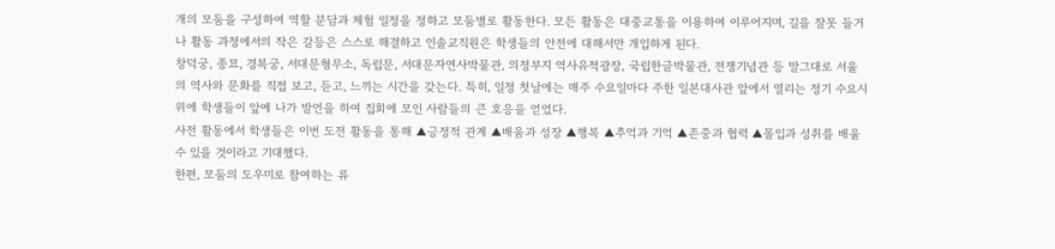개의 모둠을 구성하여 역할 분담과 체험 일정을 정하고 모둠별로 활동한다. 모든 활동은 대중교통을 이용하여 이루어지며, 길을 잘못 들거나 활동 과정에서의 작은 갈등은 스스로 해결하고 인솔교직원은 학생들의 안전에 대해서만 개입하게 된다.
창덕궁, 종묘, 경복궁, 서대문형무소, 독립문, 서대문자연사박물관, 의정부지 역사유적광장, 국립한글박물관, 전쟁기념관 등 말그대로 서울의 역사와 문화를 직접 보고, 듣고, 느끼는 시간을 갖는다. 특히, 일정 첫날에는 매주 수요일마다 주한 일본대사관 앞에서 열리는 정기 수요시위에 학생들이 앞에 나가 발언을 하여 집회에 모인 사람들의 큰 호응을 얻었다.
사전 활동에서 학생들은 이번 도전 활동을 통해 ▲긍정적 관계 ▲배움과 성장 ▲행복 ▲추억과 기억 ▲존중과 협력 ▲몰입과 성취를 배울 수 있을 것이라고 기대했다.
한편, 모둠의 도우미로 참여하는 류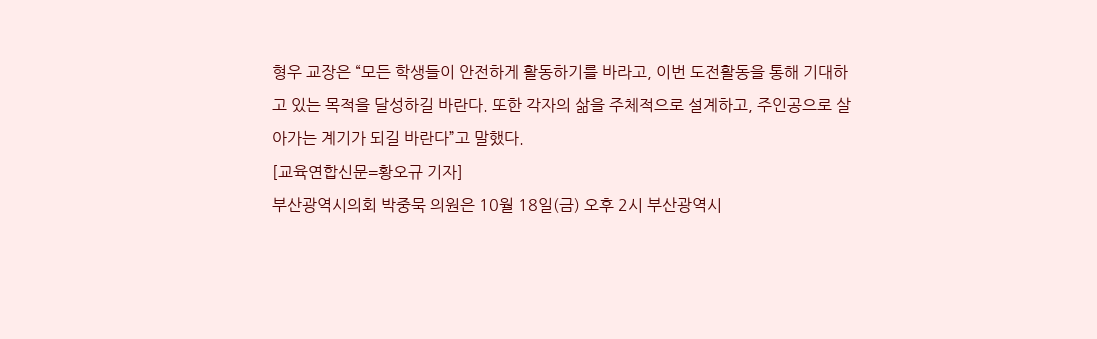형우 교장은 “모든 학생들이 안전하게 활동하기를 바라고, 이번 도전활동을 통해 기대하고 있는 목적을 달성하길 바란다. 또한 각자의 삶을 주체적으로 설계하고, 주인공으로 살아가는 계기가 되길 바란다”고 말했다.
[교육연합신문=황오규 기자]
부산광역시의회 박중묵 의원은 10월 18일(금) 오후 2시 부산광역시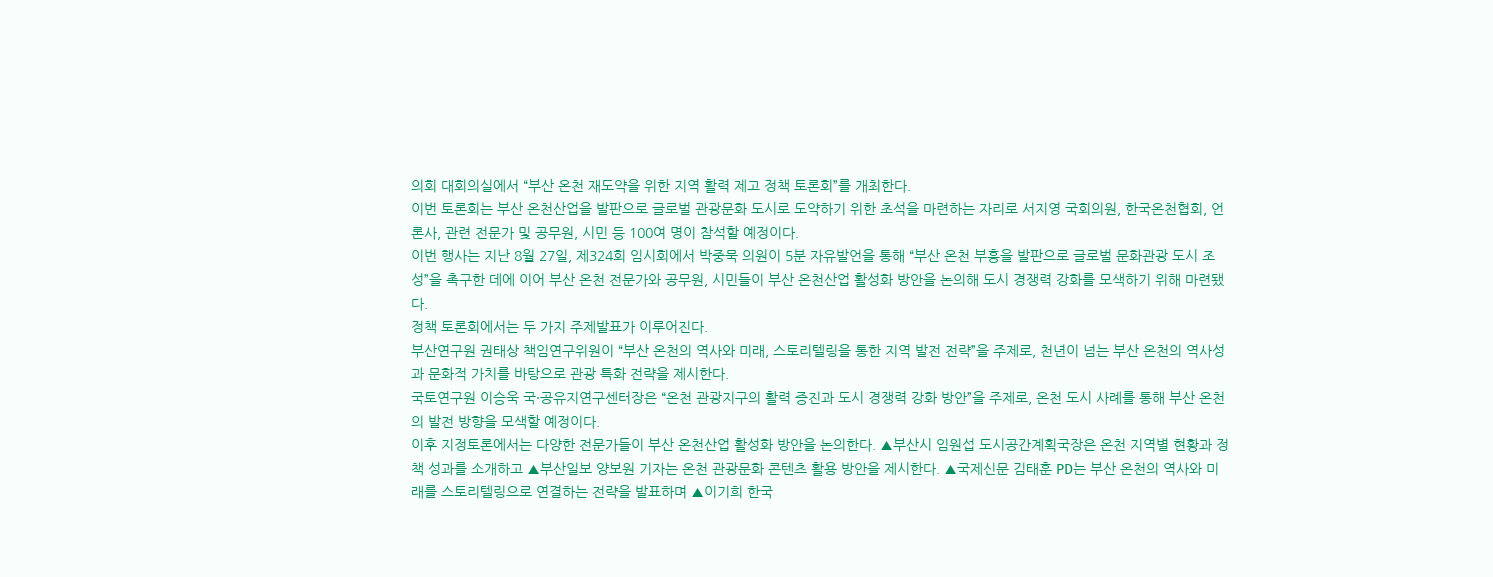의회 대회의실에서 “부산 온천 재도약을 위한 지역 활력 제고 정책 토론회”를 개최한다.
이번 토론회는 부산 온천산업을 발판으로 글로벌 관광문화 도시로 도약하기 위한 초석을 마련하는 자리로 서지영 국회의원, 한국온천협회, 언론사, 관련 전문가 및 공무원, 시민 등 100여 명이 참석할 예정이다.
이번 행사는 지난 8월 27일, 제324회 임시회에서 박중묵 의원이 5분 자유발언을 통해 “부산 온천 부흥을 발판으로 글로벌 문화관광 도시 조성”을 촉구한 데에 이어 부산 온천 전문가와 공무원, 시민들이 부산 온천산업 활성화 방안을 논의해 도시 경쟁력 강화를 모색하기 위해 마련됐다.
정책 토론회에서는 두 가지 주제발표가 이루어진다.
부산연구원 권태상 책임연구위원이 “부산 온천의 역사와 미래, 스토리텔링을 통한 지역 발전 전략”을 주제로, 천년이 넘는 부산 온천의 역사성과 문화적 가치를 바탕으로 관광 특화 전략을 제시한다.
국토연구원 이승욱 국·공유지연구센터장은 “온천 관광지구의 활력 증진과 도시 경쟁력 강화 방안”을 주제로, 온천 도시 사례를 통해 부산 온천의 발전 방향을 모색할 예정이다.
이후 지정토론에서는 다양한 전문가들이 부산 온천산업 활성화 방안을 논의한다. ▲부산시 임원섭 도시공간계획국장은 온천 지역별 현황과 정책 성과를 소개하고 ▲부산일보 양보원 기자는 온천 관광문화 콘텐츠 활용 방안을 제시한다. ▲국제신문 김태훈 PD는 부산 온천의 역사와 미래를 스토리텔링으로 연결하는 전략을 발표하며 ▲이기희 한국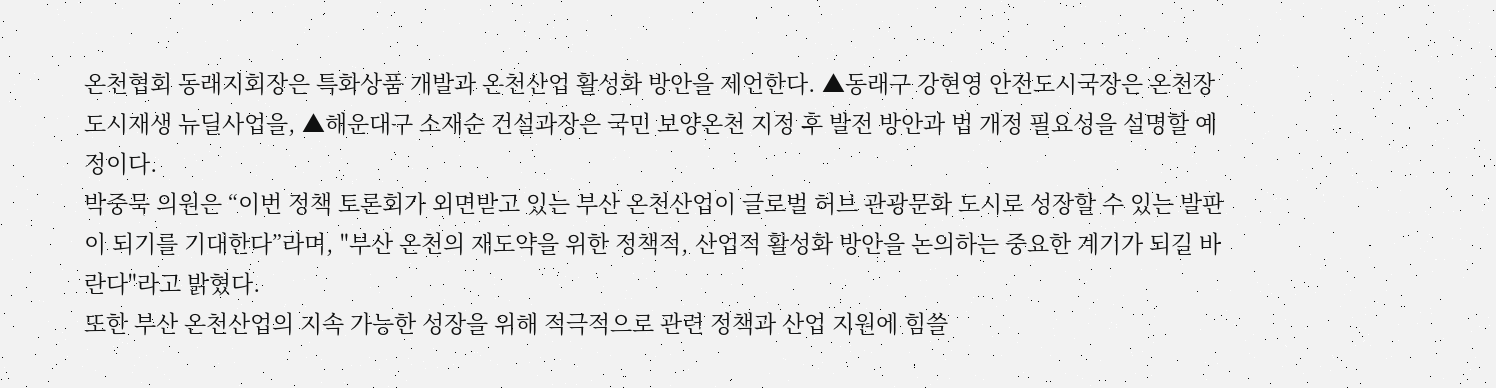온천협회 동래지회장은 특화상품 개발과 온천산업 활성화 방안을 제언한다. ▲동래구 강현영 안전도시국장은 온천장 도시재생 뉴딜사업을, ▲해운대구 소재순 건설과장은 국민 보양온천 지정 후 발전 방안과 법 개정 필요성을 설명할 예정이다.
박중묵 의원은 “이번 정책 토론회가 외면받고 있는 부산 온천산업이 글로벌 허브 관광문화 도시로 성장할 수 있는 발판이 되기를 기대한다”라며, "부산 온천의 재도약을 위한 정책적, 산업적 활성화 방안을 논의하는 중요한 계기가 되길 바란다"라고 밝혔다.
또한 부산 온천산업의 지속 가능한 성장을 위해 적극적으로 관련 정책과 산업 지원에 힘쓸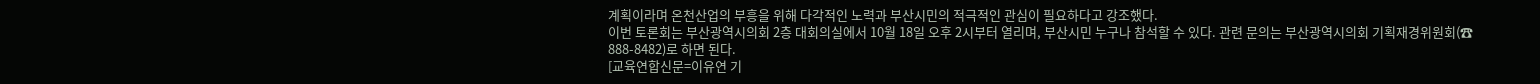계획이라며 온천산업의 부흥을 위해 다각적인 노력과 부산시민의 적극적인 관심이 필요하다고 강조했다.
이번 토론회는 부산광역시의회 2층 대회의실에서 10월 18일 오후 2시부터 열리며, 부산시민 누구나 참석할 수 있다. 관련 문의는 부산광역시의회 기획재경위원회(☎ 888-8482)로 하면 된다.
[교육연합신문=이유연 기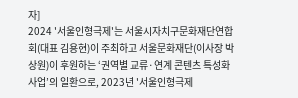자]
2024 '서울인형극제'는 서울시자치구문화재단연합회(대표 김용현)이 주최하고 서울문화재단(이사장 박상원)이 후원하는 ‘권역별 교류·연계 콘텐츠 특성화 사업’의 일환으로, 2023년 '서울인형극제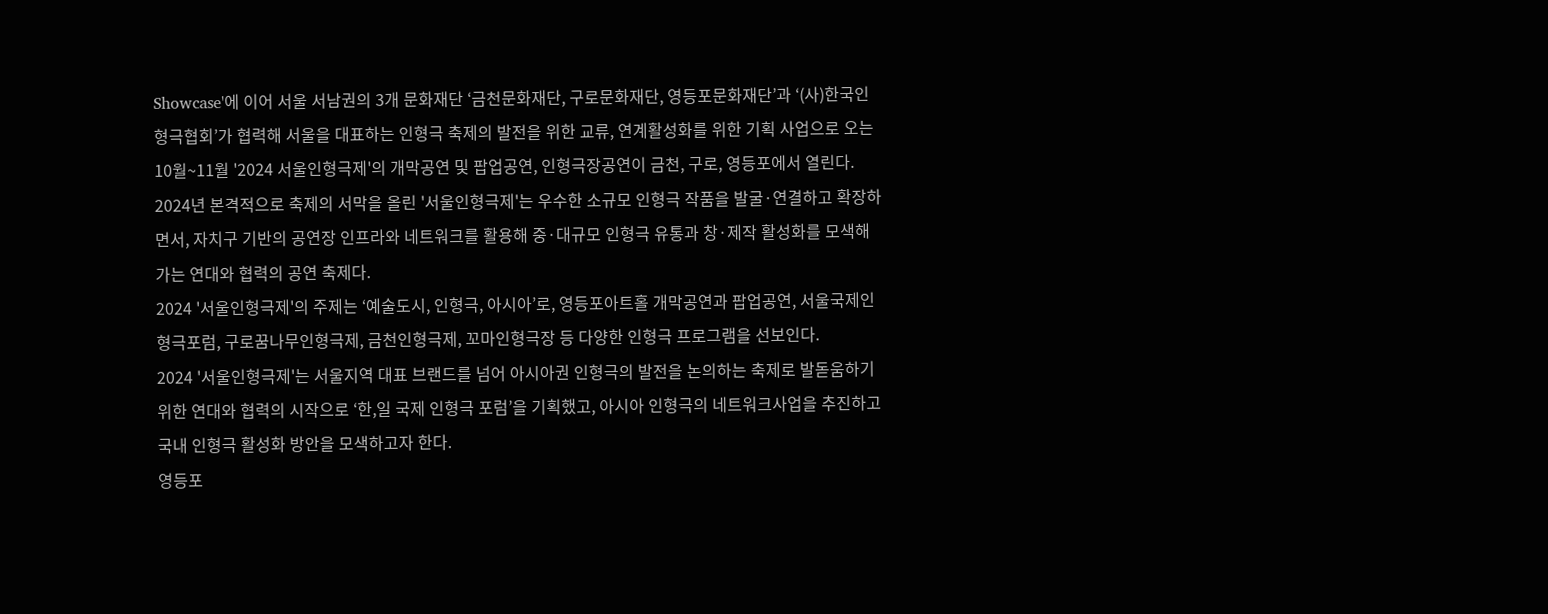Showcase'에 이어 서울 서남권의 3개 문화재단 ‘금천문화재단, 구로문화재단, 영등포문화재단’과 ‘(사)한국인형극협회’가 협력해 서울을 대표하는 인형극 축제의 발전을 위한 교류, 연계활성화를 위한 기획 사업으로 오는 10월~11월 '2024 서울인형극제'의 개막공연 및 팝업공연, 인형극장공연이 금천, 구로, 영등포에서 열린다.
2024년 본격적으로 축제의 서막을 올린 '서울인형극제'는 우수한 소규모 인형극 작품을 발굴·연결하고 확장하면서, 자치구 기반의 공연장 인프라와 네트워크를 활용해 중·대규모 인형극 유통과 창·제작 활성화를 모색해가는 연대와 협력의 공연 축제다.
2024 '서울인형극제'의 주제는 ‘예술도시, 인형극, 아시아’로, 영등포아트홀 개막공연과 팝업공연, 서울국제인형극포럼, 구로꿈나무인형극제, 금천인형극제, 꼬마인형극장 등 다양한 인형극 프로그램을 선보인다.
2024 '서울인형극제'는 서울지역 대표 브랜드를 넘어 아시아권 인형극의 발전을 논의하는 축제로 발돋움하기 위한 연대와 협력의 시작으로 ‘한,일 국제 인형극 포럼’을 기획했고, 아시아 인형극의 네트워크사업을 추진하고 국내 인형극 활성화 방안을 모색하고자 한다.
영등포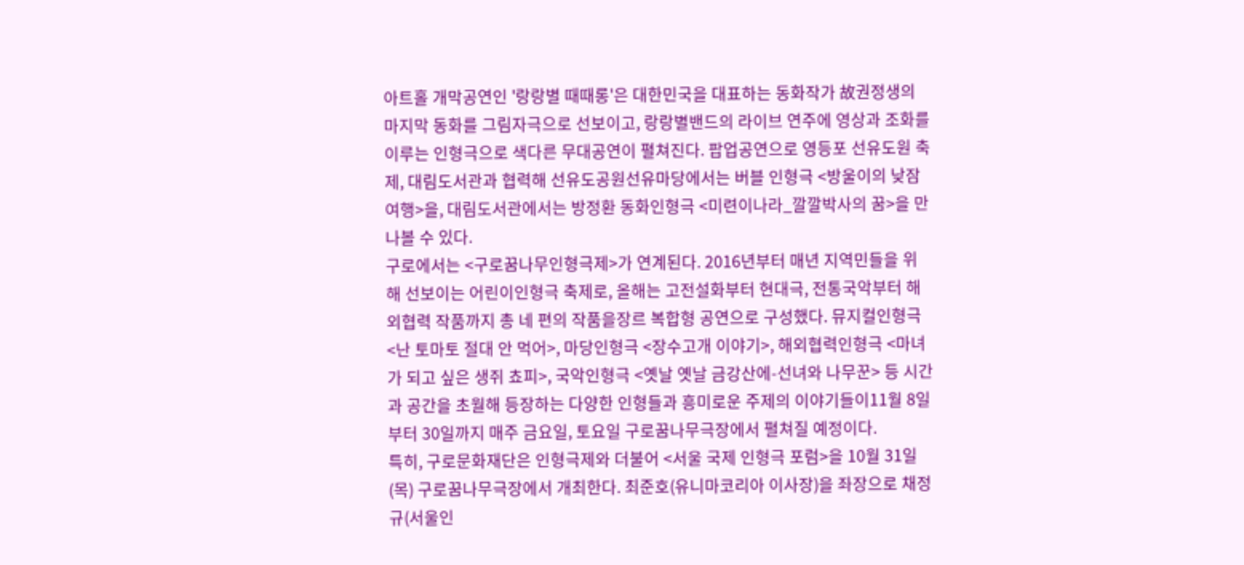아트홀 개막공연인 '랑랑별 때때롱'은 대한민국을 대표하는 동화작가 故권정생의 마지막 동화를 그림자극으로 선보이고, 랑랑별밴드의 라이브 연주에 영상과 조화를 이루는 인형극으로 색다른 무대공연이 펼쳐진다. 팝업공연으로 영등포 선유도원 축제, 대림도서관과 협력해 선유도공원선유마당에서는 버블 인형극 <방울이의 낮잠여행>을, 대림도서관에서는 방정환 동화인형극 <미련이나라_깔깔박사의 꿈>을 만나볼 수 있다.
구로에서는 <구로꿈나무인형극제>가 연계된다. 2016년부터 매년 지역민들을 위해 선보이는 어린이인형극 축제로, 올해는 고전설화부터 현대극, 전통국악부터 해외협력 작품까지 총 네 편의 작품을장르 복합형 공연으로 구성했다. 뮤지컬인형극 <난 토마토 절대 안 먹어>, 마당인형극 <장수고개 이야기>, 해외협력인형극 <마녀가 되고 싶은 생쥐 쵸피>, 국악인형극 <옛날 옛날 금강산에-선녀와 나무꾼> 등 시간과 공간을 초월해 등장하는 다양한 인형들과 흥미로운 주제의 이야기들이11월 8일부터 30일까지 매주 금요일, 토요일 구로꿈나무극장에서 펼쳐질 예정이다.
특히, 구로문화재단은 인형극제와 더불어 <서울 국제 인형극 포럼>을 10월 31일(목) 구로꿈나무극장에서 개최한다. 최준호(유니마코리아 이사장)을 좌장으로 채정규(서울인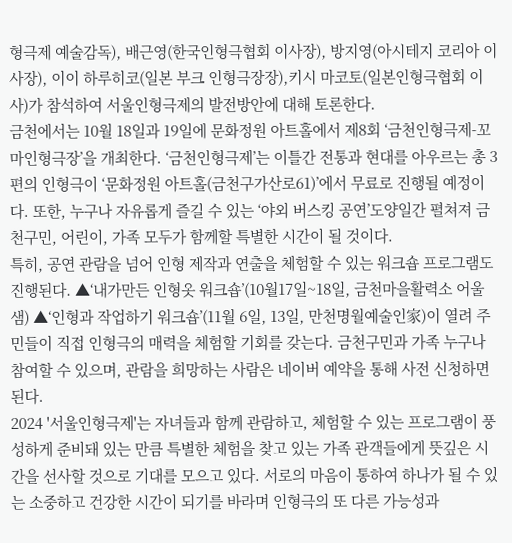형극제 예술감독), 배근영(한국인형극협회 이사장), 방지영(아시테지 코리아 이사장), 이이 하루히코(일본 부크 인형극장장),키시 마코토(일본인형극협회 이사)가 참석하여 서울인형극제의 발전방안에 대해 토론한다.
금천에서는 10월 18일과 19일에 문화정원 아트홀에서 제8회 ‘금천인형극제-꼬마인형극장’을 개최한다. ‘금천인형극제’는 이틀간 전통과 현대를 아우르는 총 3편의 인형극이 ‘문화정원 아트홀(금천구가산로61)’에서 무료로 진행될 예정이다. 또한, 누구나 자유롭게 즐길 수 있는 ‘야외 버스킹 공연’도양일간 펼쳐져 금천구민, 어린이, 가족 모두가 함께할 특별한 시간이 될 것이다.
특히, 공연 관람을 넘어 인형 제작과 연출을 체험할 수 있는 워크숍 프로그램도 진행된다. ▲‘내가만든 인형옷 워크숍’(10월17일~18일, 금천마을활력소 어울샘) ▲‘인형과 작업하기 워크숍’(11월 6일, 13일, 만천명월예술인家)이 열려 주민들이 직접 인형극의 매력을 체험할 기회를 갖는다. 금천구민과 가족 누구나 참여할 수 있으며, 관람을 희망하는 사람은 네이버 예약을 통해 사전 신청하면 된다.
2024 '서울인형극제'는 자녀들과 함께 관람하고, 체험할 수 있는 프로그램이 풍성하게 준비돼 있는 만큼 특별한 체험을 찾고 있는 가족 관객들에게 뜻깊은 시간을 선사할 것으로 기대를 모으고 있다. 서로의 마음이 통하여 하나가 될 수 있는 소중하고 건강한 시간이 되기를 바라며 인형극의 또 다른 가능성과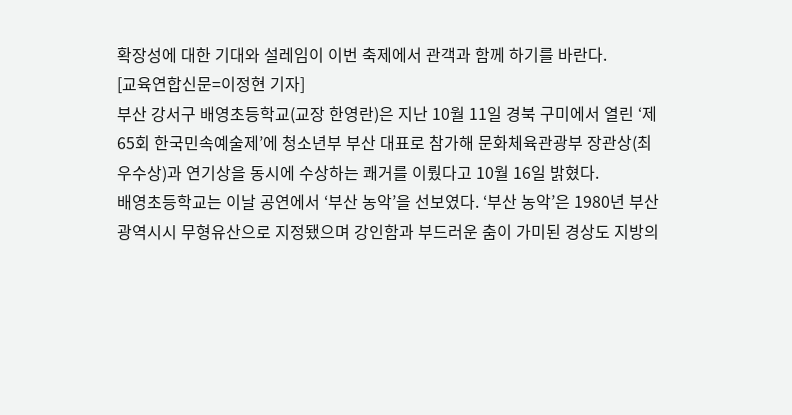확장성에 대한 기대와 설레임이 이번 축제에서 관객과 함께 하기를 바란다.
[교육연합신문=이정현 기자]
부산 강서구 배영초등학교(교장 한영란)은 지난 10월 11일 경북 구미에서 열린 ‘제65회 한국민속예술제’에 청소년부 부산 대표로 참가해 문화체육관광부 장관상(최우수상)과 연기상을 동시에 수상하는 쾌거를 이뤘다고 10월 16일 밝혔다.
배영초등학교는 이날 공연에서 ‘부산 농악’을 선보였다. ‘부산 농악’은 1980년 부산광역시시 무형유산으로 지정됐으며 강인함과 부드러운 춤이 가미된 경상도 지방의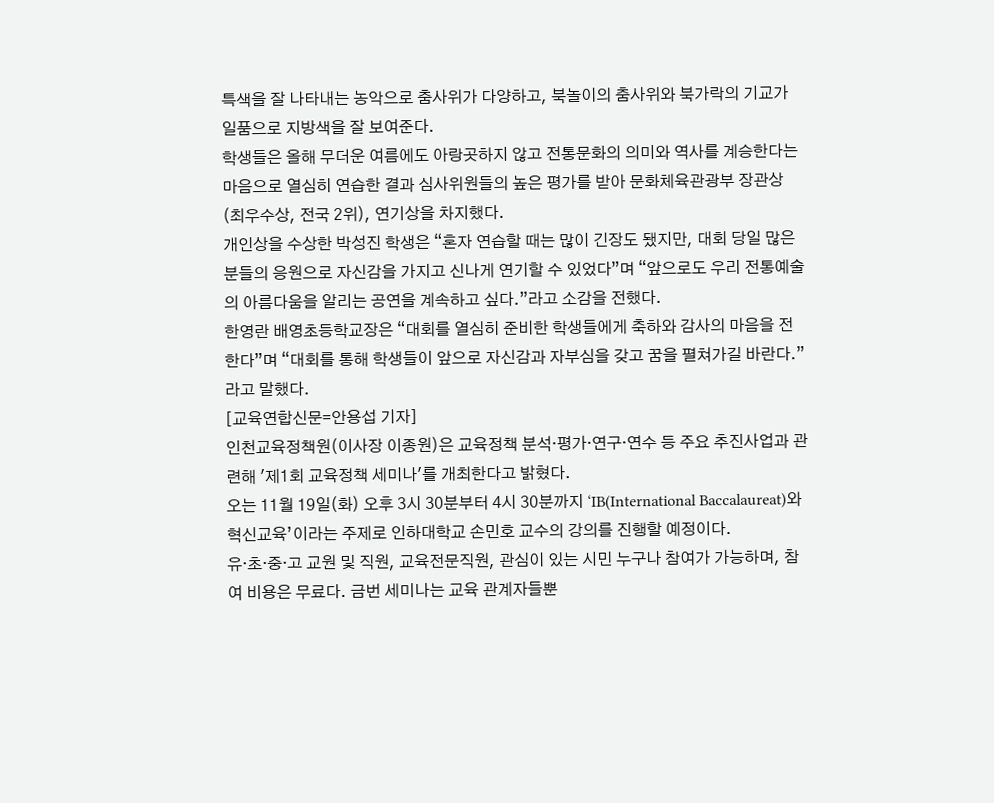특색을 잘 나타내는 농악으로 춤사위가 다양하고, 북놀이의 춤사위와 북가락의 기교가 일품으로 지방색을 잘 보여준다.
학생들은 올해 무더운 여름에도 아랑곳하지 않고 전통문화의 의미와 역사를 계승한다는 마음으로 열심히 연습한 결과 심사위원들의 높은 평가를 받아 문화체육관광부 장관상(최우수상, 전국 2위), 연기상을 차지했다.
개인상을 수상한 박성진 학생은 “혼자 연습할 때는 많이 긴장도 됐지만, 대회 당일 많은 분들의 응원으로 자신감을 가지고 신나게 연기할 수 있었다”며 “앞으로도 우리 전통예술의 아름다움을 알리는 공연을 계속하고 싶다.”라고 소감을 전했다.
한영란 배영초등학교장은 “대회를 열심히 준비한 학생들에게 축하와 감사의 마음을 전한다”며 “대회를 통해 학생들이 앞으로 자신감과 자부심을 갖고 꿈을 펼쳐가길 바란다.”라고 말했다.
[교육연합신문=안용섭 기자]
인천교육정책원(이사장 이종원)은 교육정책 분석·평가·연구·연수 등 주요 추진사업과 관련해 '제1회 교육정책 세미나'를 개최한다고 밝혔다.
오는 11월 19일(화) 오후 3시 30분부터 4시 30분까지 ‘IB(International Baccalaureat)와 혁신교육’이라는 주제로 인하대학교 손민호 교수의 강의를 진행할 예정이다.
유·초·중·고 교원 및 직원, 교육전문직원, 관심이 있는 시민 누구나 참여가 가능하며, 참여 비용은 무료다. 금번 세미나는 교육 관계자들뿐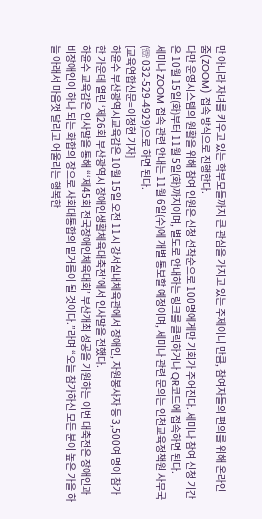만 아니라 자녀를 키우고 있는 학부모들까지 큰 관심을 가지고 있는 주제이니 만큼, 참여자들의 편의를 위해 온라인 줌(ZOOM) 접속 방식으로 진행한다.
다만 운영시스템의 원활을 위해 참여 인원은 신청 선착순으로 100명에게만 기회가 주어진다. 세미나 참여 신청 기간은 10월 15일(화)부터 11월 5일(화)까지이며, 별도로 안내하는 링크를 클릭하거나 QR코드에 접속하면 된다.
세미나 ZOOM 접속 관련 안내는 11월 6일(수)에 개별 통보할 예정이며, 세미나 관련 문의는 인천교육정책원 사무국(☏ 032-529-4929)으로 하면 된다.
[교육연합신문=이정현 기자]
하윤수 부산광역시교육감은 10월 15일 오전 11시 강서실내체육관에서 장애인, 자원봉사자 등 3,500여 명이 참가한 가운데 열린 ‘제26회 부산광역시 장애인생활체육대축전’에서 인사말을 전했다.
하윤수 교육감은 인사말을 통해 “‘제45회 전국장애인체육대회’ 부산개최 성공을 기원하는 이번 대축전은 장애인과 비장애인이 하나 되는 화합의 장으로 사회대통합의 밑거름이 될 것이다.”라며 “오늘 참가하신 모든 분이 높은 가을 하늘 아래서 마음껏 달리고 어울리는 행복한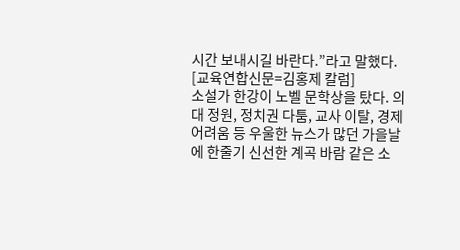시간 보내시길 바란다.”라고 말했다.
[교육연합신문=김홍제 칼럼]
소설가 한강이 노벨 문학상을 탔다. 의대 정원, 정치권 다툼, 교사 이탈, 경제 어려움 등 우울한 뉴스가 많던 가을날에 한줄기 신선한 계곡 바람 같은 소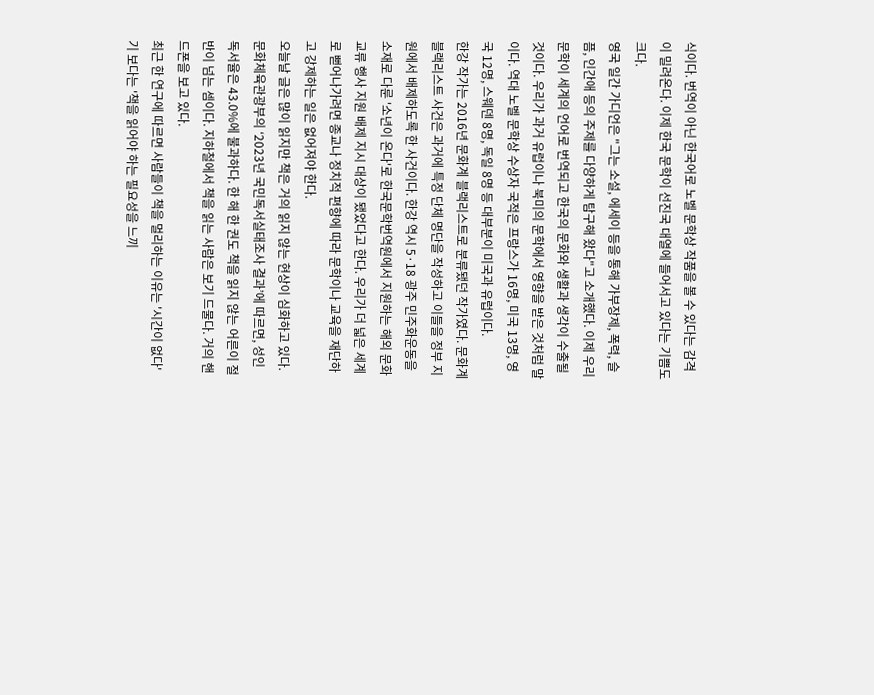식이다. 번역이 아닌 한국어로 노벨 문학상 작품을 볼 수 있다는 감격이 밀려온다. 이제 한국 문학이 선진국 대열에 들어서고 있다는 기쁨도 크다.
영국 일간 가디언은 "그는 소설, 에세이 등을 통해 가부장제, 폭력, 슬픔, 인간애 등의 주제를 다양하게 탐구해 왔다"고 소개했다. 이제 우리 문학이 세계의 언어로 번역되고 한국의 문화와 생활과 생각이 수출될 것이다. 우리가 과거 유럽이나 북미의 문학에서 영향을 받은 것처럼 말이다. 역대 노벨 문학상 수상자 국적은 프랑스가 16명, 미국 13명, 영국 12명, 스웨덴 8명, 독일 8명 등 대부분이 미국과 유럽이다.
한강 작가는 2016년 문화계 블랙리스트로 분류됐던 작가였다. 문화계 블랙리스트 사건은 과거에 특정 단체 명단을 작성하고 이들을 정부 지원에서 배제하도록 한 사건이다. 한강 역시 5·18 광주 민주화운동을 소재로 다룬 '소년이 온다'로 한국문학번역원에서 지원하는 해외 문화교류 행사 지원 배제 지시 대상이 됐었다고 한다. 우리가 더 넓은 세계로 뻗어나가려면 종교나 정치적 편향에 따라 문학이나 교육을 재단하고 강제하는 일은 없어져야 한다.
오늘날 글은 많이 읽지만 책은 거의 읽지 않는 현상이 심화하고 있다. 문화체육관광부의 ‘2023년 국민독서실태조사 결과’에 따르면, 성인 독서율은 43.0%에 불과하다. 한 해 한 권도 책을 읽지 않는 어른이 절반이 넘는 셈이다. 지하철에서 책을 읽는 사람은 보기 드물다. 거의 핸드폰을 보고 있다.
최근 한 연구에 따르면 사람들이 책을 멀리하는 이유는 '시간이 없다'기 보다는 '책을 읽어야 하는 필요성을 느끼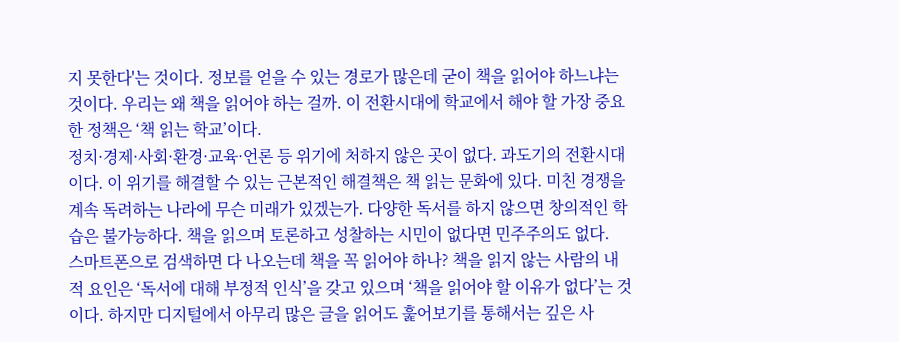지 못한다'는 것이다. 정보를 얻을 수 있는 경로가 많은데 굳이 책을 읽어야 하느냐는 것이다. 우리는 왜 책을 읽어야 하는 걸까. 이 전환시대에 학교에서 해야 할 가장 중요한 정책은 ‘책 읽는 학교’이다.
정치·경제·사회·환경·교육·언론 등 위기에 처하지 않은 곳이 없다. 과도기의 전환시대이다. 이 위기를 해결할 수 있는 근본적인 해결책은 책 읽는 문화에 있다. 미친 경쟁을 계속 독려하는 나라에 무슨 미래가 있겠는가. 다양한 독서를 하지 않으면 창의적인 학습은 불가능하다. 책을 읽으며 토론하고 성찰하는 시민이 없다면 민주주의도 없다.
스마트폰으로 검색하면 다 나오는데 책을 꼭 읽어야 하나? 책을 읽지 않는 사람의 내적 요인은 ‘독서에 대해 부정적 인식’을 갖고 있으며 ‘책을 읽어야 할 이유가 없다’는 것이다. 하지만 디지털에서 아무리 많은 글을 읽어도 훑어보기를 통해서는 깊은 사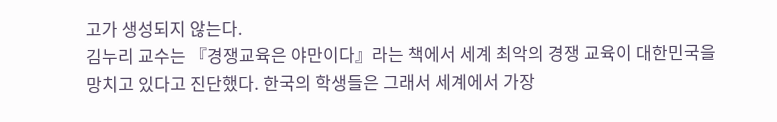고가 생성되지 않는다.
김누리 교수는 『경쟁교육은 야만이다』라는 책에서 세계 최악의 경쟁 교육이 대한민국을 망치고 있다고 진단했다. 한국의 학생들은 그래서 세계에서 가장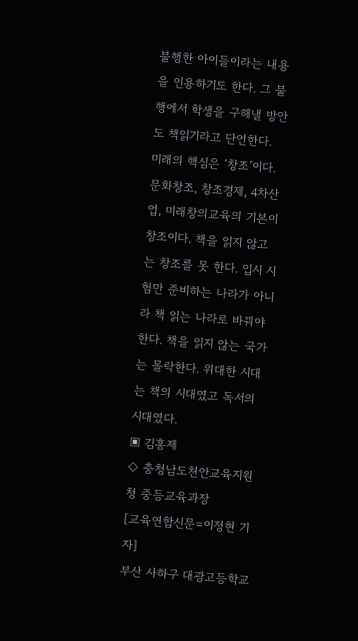불행한 아이들이라는 내용을 인용하기도 한다. 그 불행에서 학생을 구해낼 방안도 책읽기라고 단언한다.
미래의 핵심은 ‘창조’이다. 문화창조, 창조경제, 4차산업, 미래창의교육의 기본이 창조이다. 책을 읽지 않고는 창조를 못 한다. 입시 시험만 준비하는 나라가 아니라 책 읽는 나라로 바꿔야 한다. 책을 읽지 않는 국가는 몰락한다. 위대한 시대는 책의 시대였고 독서의 시대였다.
▣ 김홍제
◇ 충청남도천안교육지원청 중등교육과장
[교육연합신문=이정현 기자]
부산 사하구 대광고등학교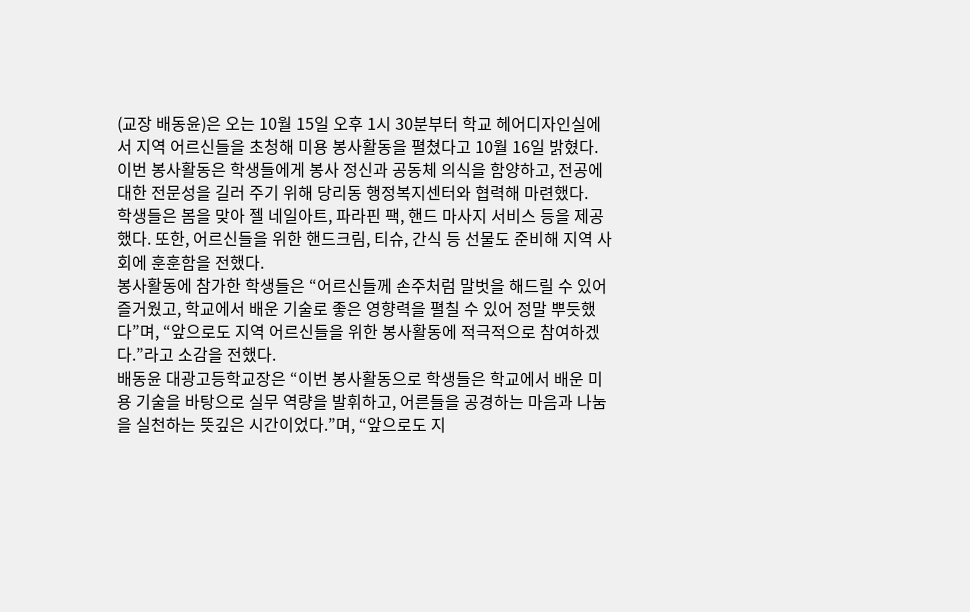(교장 배동윤)은 오는 10월 15일 오후 1시 30분부터 학교 헤어디자인실에서 지역 어르신들을 초청해 미용 봉사활동을 펼쳤다고 10월 16일 밝혔다.
이번 봉사활동은 학생들에게 봉사 정신과 공동체 의식을 함양하고, 전공에 대한 전문성을 길러 주기 위해 당리동 행정복지센터와 협력해 마련했다.
학생들은 봄을 맞아 젤 네일아트, 파라핀 팩, 핸드 마사지 서비스 등을 제공했다. 또한, 어르신들을 위한 핸드크림, 티슈, 간식 등 선물도 준비해 지역 사회에 훈훈함을 전했다.
봉사활동에 참가한 학생들은 “어르신들께 손주처럼 말벗을 해드릴 수 있어 즐거웠고, 학교에서 배운 기술로 좋은 영향력을 펼칠 수 있어 정말 뿌듯했다”며, “앞으로도 지역 어르신들을 위한 봉사활동에 적극적으로 참여하겠다.”라고 소감을 전했다.
배동윤 대광고등학교장은 “이번 봉사활동으로 학생들은 학교에서 배운 미용 기술을 바탕으로 실무 역량을 발휘하고, 어른들을 공경하는 마음과 나눔을 실천하는 뜻깊은 시간이었다.”며, “앞으로도 지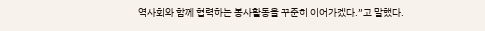역사회와 함께 협력하는 봉사활동을 꾸준히 이어가겠다.”고 말했다.